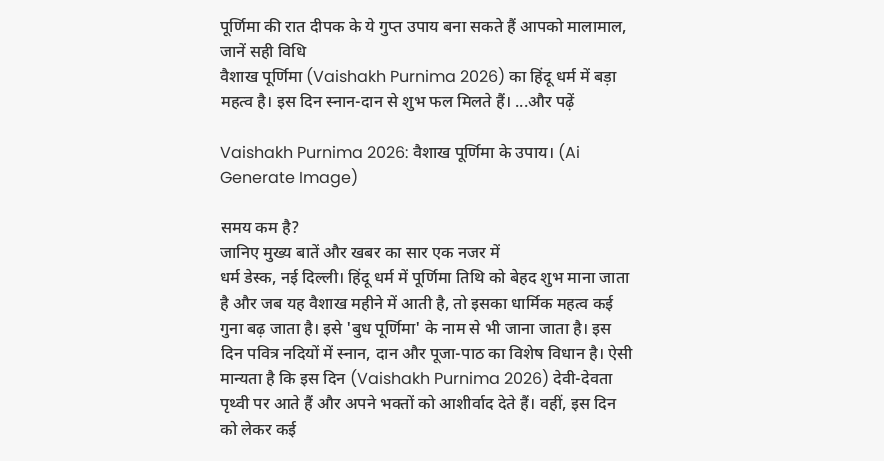पूर्णिमा की रात दीपक के ये गुप्त उपाय बना सकते हैं आपको मालामाल, जानें सही विधि
वैशाख पूर्णिमा (Vaishakh Purnima 2026) का हिंदू धर्म में बड़ा महत्व है। इस दिन स्नान-दान से शुभ फल मिलते हैं। ...और पढ़ें

Vaishakh Purnima 2026: वैशाख पूर्णिमा के उपाय। (Ai Generate Image)

समय कम है?
जानिए मुख्य बातें और खबर का सार एक नजर में
धर्म डेस्क, नई दिल्ली। हिंदू धर्म में पूर्णिमा तिथि को बेहद शुभ माना जाता है और जब यह वैशाख महीने में आती है, तो इसका धार्मिक महत्व कई गुना बढ़ जाता है। इसे 'बुध पूर्णिमा' के नाम से भी जाना जाता है। इस दिन पवित्र नदियों में स्नान, दान और पूजा-पाठ का विशेष विधान है। ऐसी मान्यता है कि इस दिन (Vaishakh Purnima 2026) देवी-देवता पृथ्वी पर आते हैं और अपने भक्तों को आशीर्वाद देते हैं। वहीं, इस दिन को लेकर कई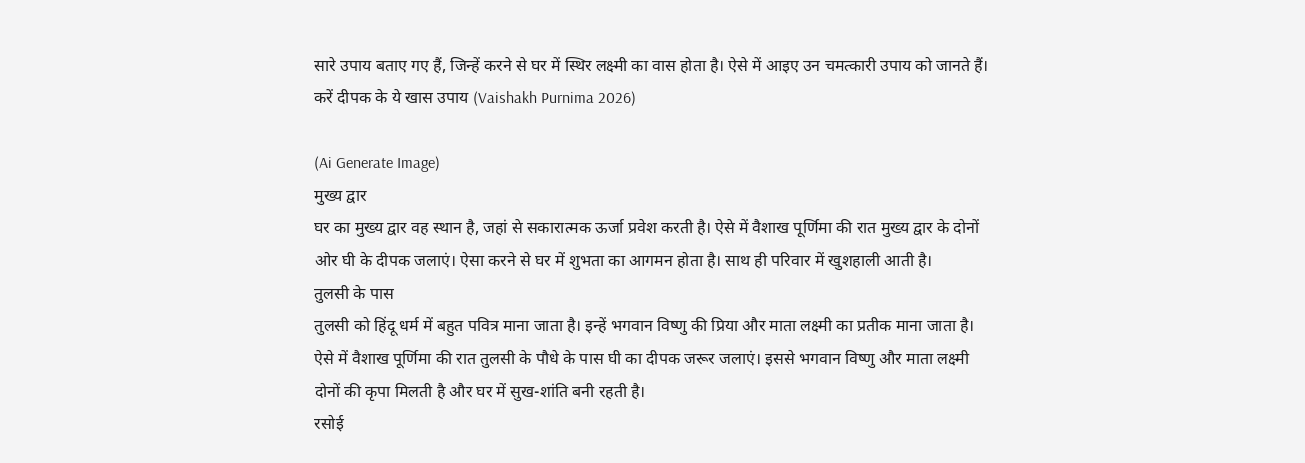सारे उपाय बताए गए हैं, जिन्हें करने से घर में स्थिर लक्ष्मी का वास होता है। ऐसे में आइए उन चमत्कारी उपाय को जानते हैं।
करें दीपक के ये खास उपाय (Vaishakh Purnima 2026)

(Ai Generate Image)
मुख्य द्वार
घर का मुख्य द्वार वह स्थान है, जहां से सकारात्मक ऊर्जा प्रवेश करती है। ऐसे में वैशाख पूर्णिमा की रात मुख्य द्वार के दोनों ओर घी के दीपक जलाएं। ऐसा करने से घर में शुभता का आगमन होता है। साथ ही परिवार में खुशहाली आती है।
तुलसी के पास
तुलसी को हिंदू धर्म में बहुत पवित्र माना जाता है। इन्हें भगवान विष्णु की प्रिया और माता लक्ष्मी का प्रतीक माना जाता है। ऐसे में वैशाख पूर्णिमा की रात तुलसी के पौधे के पास घी का दीपक जरूर जलाएं। इससे भगवान विष्णु और माता लक्ष्मी दोनों की कृपा मिलती है और घर में सुख-शांति बनी रहती है।
रसोई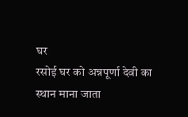घर
रसोई घर को अन्नपूर्णा देवी का स्थान माना जाता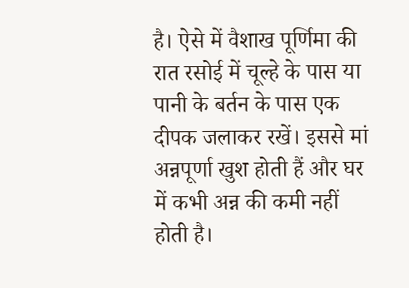है। ऐसे में वैशाख पूर्णिमा की रात रसोई में चूल्हे के पास या पानी के बर्तन के पास एक दीपक जलाकर रखें। इससे मां अन्नपूर्णा खुश होती हैं और घर में कभी अन्न की कमी नहीं होती है।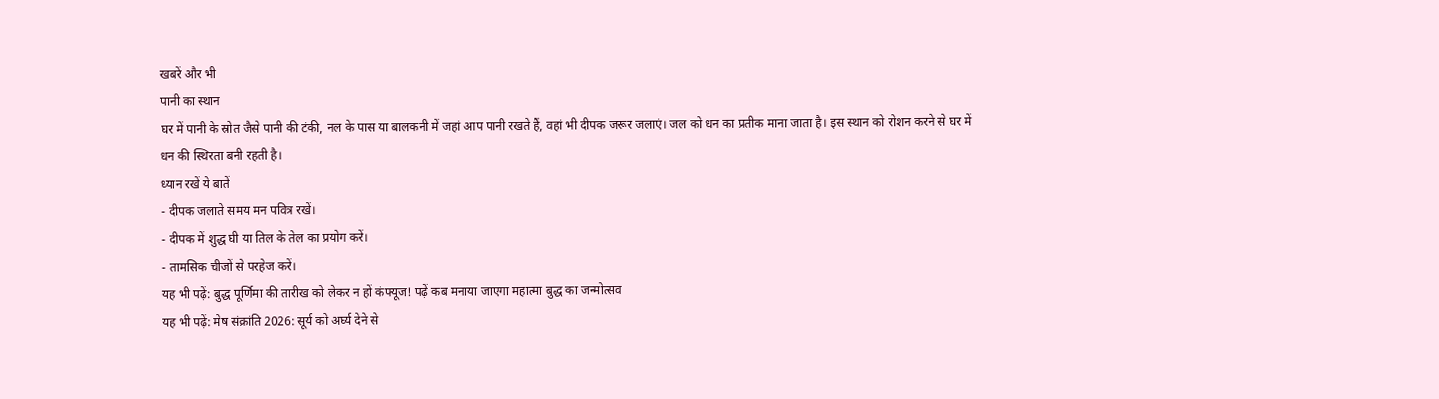खबरें और भी
पानी का स्थान
घर में पानी के स्रोत जैसे पानी की टंकी, नल के पास या बालकनी में जहां आप पानी रखते हैं, वहां भी दीपक जरूर जलाएं। जल को धन का प्रतीक माना जाता है। इस स्थान को रोशन करने से घर में धन की स्थिरता बनी रहती है।
ध्यान रखें ये बातें
- दीपक जलाते समय मन पवित्र रखें।
- दीपक में शुद्ध घी या तिल के तेल का प्रयोग करें।
- तामसिक चीजों से परहेज करें।
यह भी पढ़ें: बुद्ध पूर्णिमा की तारीख को लेकर न हों कंफ्यूज! पढ़ें कब मनाया जाएगा महात्मा बुद्ध का जन्मोत्सव
यह भी पढ़ें: मेष संक्रांति 2026: सूर्य को अर्घ्य देने से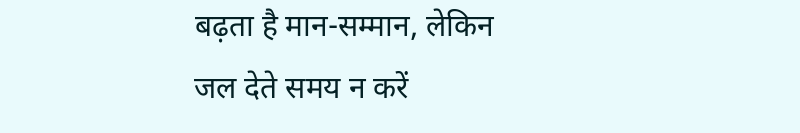बढ़ता है मान-सम्मान, लेकिन जल देते समय न करें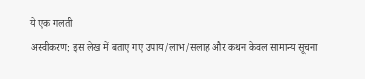ये एक गलती
अस्वीकरण: इस लेख में बताए गए उपाय/लाभ/सलाह और कथन केवल सामान्य सूचना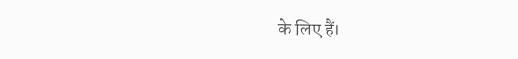के लिए हैं।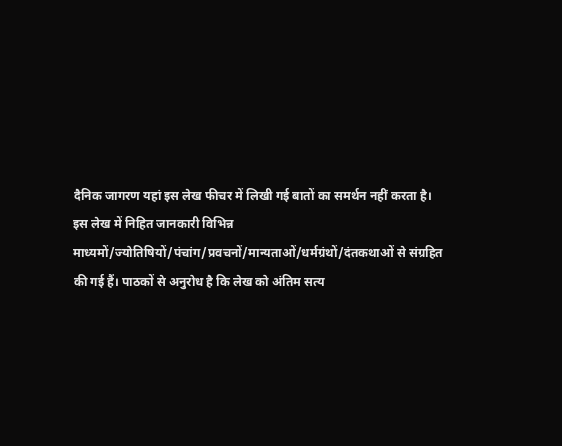दैनिक जागरण यहां इस लेख फीचर में लिखी गई बातों का समर्थन नहीं करता है। इस लेख में निहित जानकारी विभिन्न माध्यमों/ज्योतिषियों/पंचांग/प्रवचनों/मान्यताओं/धर्मग्रंथों/दंतकथाओं से संग्रहित की गई हैं। पाठकों से अनुरोध है कि लेख को अंतिम सत्य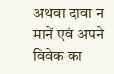अथवा दावा न मानें एवं अपने विवेक का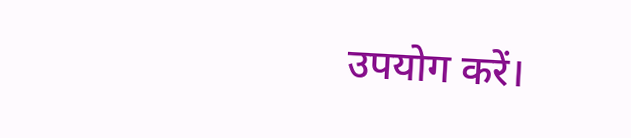उपयोग करें।